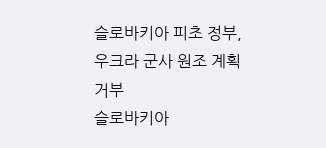슬로바키아 피초 정부, 우크라 군사 원조 계획 거부
슬로바키아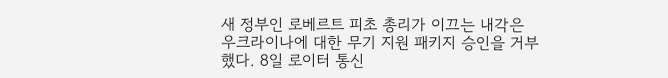새 정부인 로베르트 피초 총리가 이끄는 내각은 우크라이나에 대한 무기 지원 패키지 승인을 거부했다. 8일 로이터 통신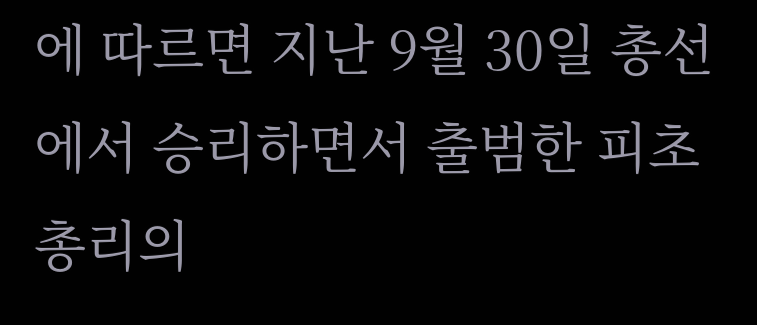에 따르면 지난 9월 30일 총선에서 승리하면서 출범한 피초 총리의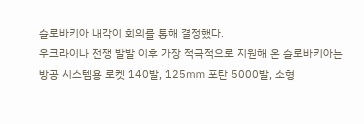슬로바키아 내각이 회의를 통해 결정했다.
우크라이나 전쟁 발발 이후 가장 적극적으로 지원해 온 슬로바키아는 방공 시스템용 로켓 140발, 125㎜ 포탄 5000발, 소형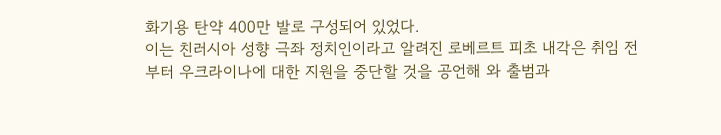화기용 탄약 400만 발로 구성되어 있었다.
이는 친러시아 성향 극좌 정치인이라고 알려진 로베르트 피초 내각은 취임 전부터 우크라이나에 대한 지원을 중단할 것을 공언해 와 출범과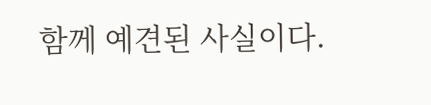함께 예견된 사실이다.